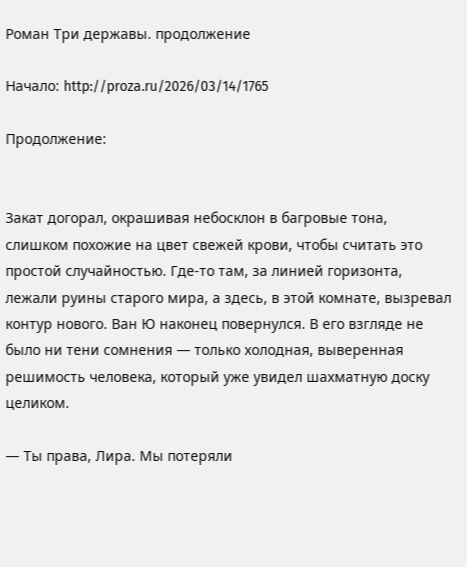Роман Три державы. продолжение

Начало: http://proza.ru/2026/03/14/1765

Продолжение:


Закат догорал, окрашивая небосклон в багровые тона, слишком похожие на цвет свежей крови, чтобы считать это простой случайностью. Где-то там, за линией горизонта, лежали руины старого мира, а здесь, в этой комнате, вызревал контур нового. Ван Ю наконец повернулся. В его взгляде не было ни тени сомнения — только холодная, выверенная решимость человека, который уже увидел шахматную доску целиком.

— Ты права, Лира. Мы потеряли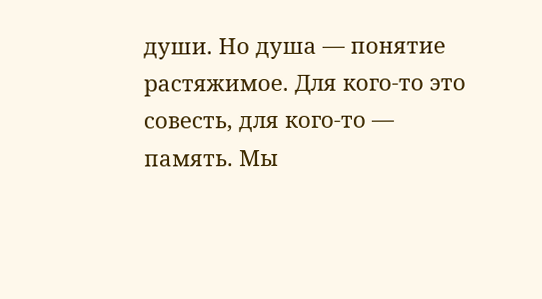души. Но душа — понятие растяжимое. Для кого-то это совесть, для кого-то — память. Мы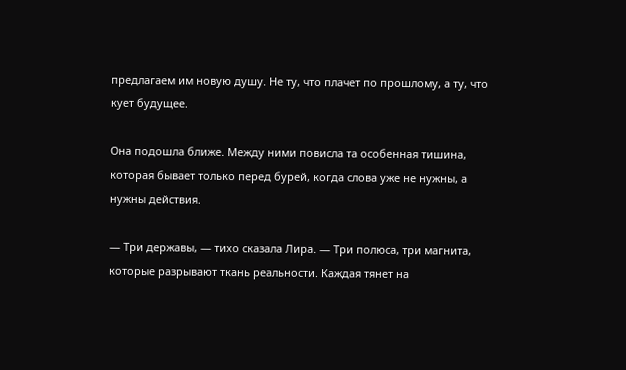предлагаем им новую душу. Не ту, что плачет по прошлому, а ту, что кует будущее.

Она подошла ближе. Между ними повисла та особенная тишина, которая бывает только перед бурей, когда слова уже не нужны, а нужны действия.

— Три державы, — тихо сказала Лира. — Три полюса, три магнита, которые разрывают ткань реальности. Каждая тянет на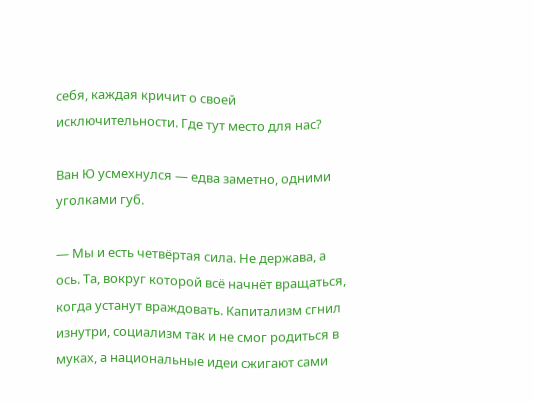себя, каждая кричит о своей исключительности. Где тут место для нас?

Ван Ю усмехнулся — едва заметно, одними уголками губ.

— Мы и есть четвёртая сила. Не держава, а ось. Та, вокруг которой всё начнёт вращаться, когда устанут враждовать. Капитализм сгнил изнутри, социализм так и не смог родиться в муках, а национальные идеи сжигают сами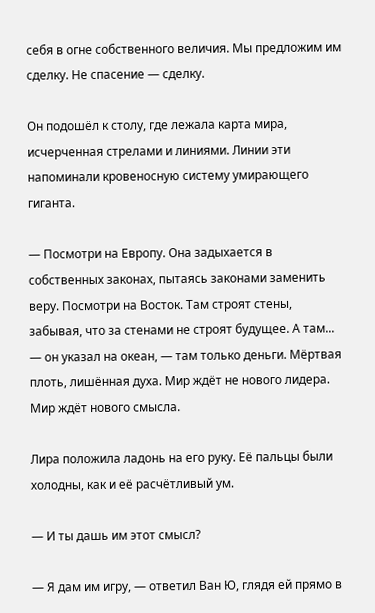себя в огне собственного величия. Мы предложим им сделку. Не спасение — сделку.

Он подошёл к столу, где лежала карта мира, исчерченная стрелами и линиями. Линии эти напоминали кровеносную систему умирающего гиганта.

— Посмотри на Европу. Она задыхается в собственных законах, пытаясь законами заменить веру. Посмотри на Восток. Там строят стены, забывая, что за стенами не строят будущее. А там... — он указал на океан, — там только деньги. Мёртвая плоть, лишённая духа. Мир ждёт не нового лидера. Мир ждёт нового смысла.

Лира положила ладонь на его руку. Её пальцы были холодны, как и её расчётливый ум.

— И ты дашь им этот смысл?

— Я дам им игру, — ответил Ван Ю, глядя ей прямо в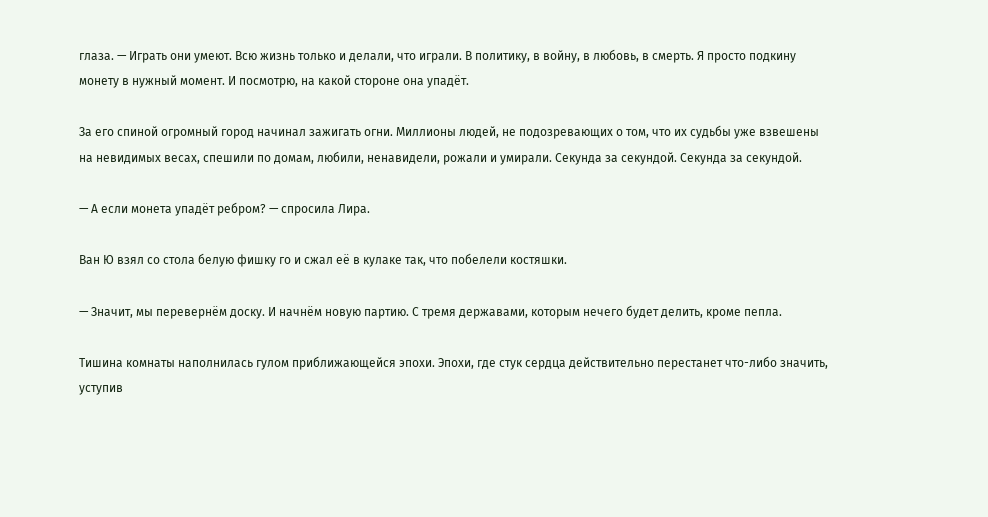глаза. — Играть они умеют. Всю жизнь только и делали, что играли. В политику, в войну, в любовь, в смерть. Я просто подкину монету в нужный момент. И посмотрю, на какой стороне она упадёт.

За его спиной огромный город начинал зажигать огни. Миллионы людей, не подозревающих о том, что их судьбы уже взвешены на невидимых весах, спешили по домам, любили, ненавидели, рожали и умирали. Секунда за секундой. Секунда за секундой.

— А если монета упадёт ребром? — спросила Лира.

Ван Ю взял со стола белую фишку го и сжал её в кулаке так, что побелели костяшки.

— Значит, мы перевернём доску. И начнём новую партию. С тремя державами, которым нечего будет делить, кроме пепла.

Тишина комнаты наполнилась гулом приближающейся эпохи. Эпохи, где стук сердца действительно перестанет что-либо значить, уступив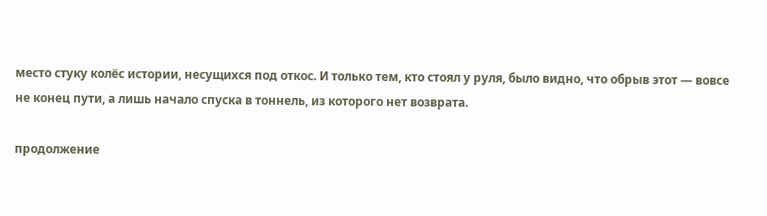место стуку колёс истории, несущихся под откос. И только тем, кто стоял у руля, было видно, что обрыв этот — вовсе не конец пути, а лишь начало спуска в тоннель, из которого нет возврата.

продолжение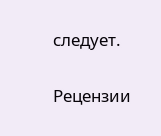следует.


Рецензии